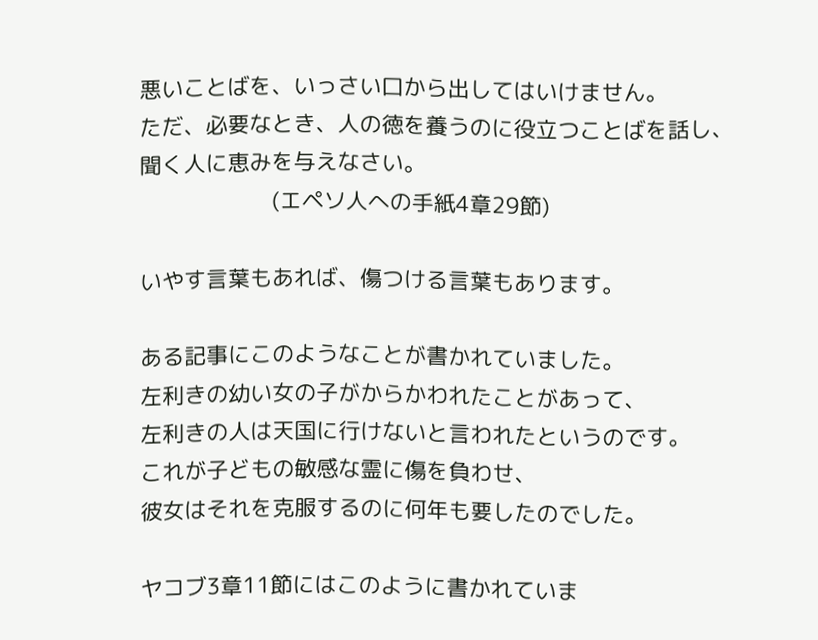悪いことばを、いっさい口から出してはいけません。
ただ、必要なとき、人の徳を養うのに役立つことばを話し、
聞く人に恵みを与えなさい。
                      (エペソ人への手紙4章29節)

いやす言葉もあれば、傷つける言葉もあります。

ある記事にこのようなことが書かれていました。
左利きの幼い女の子がからかわれたことがあって、
左利きの人は天国に行けないと言われたというのです。
これが子どもの敏感な霊に傷を負わせ、
彼女はそれを克服するのに何年も要したのでした。

ヤコブ3章11節にはこのように書かれていま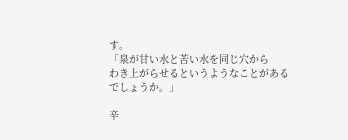す。
「泉が甘い水と苦い水を同じ穴から
わき上がらせるというようなことがあるでしょうか。」

辛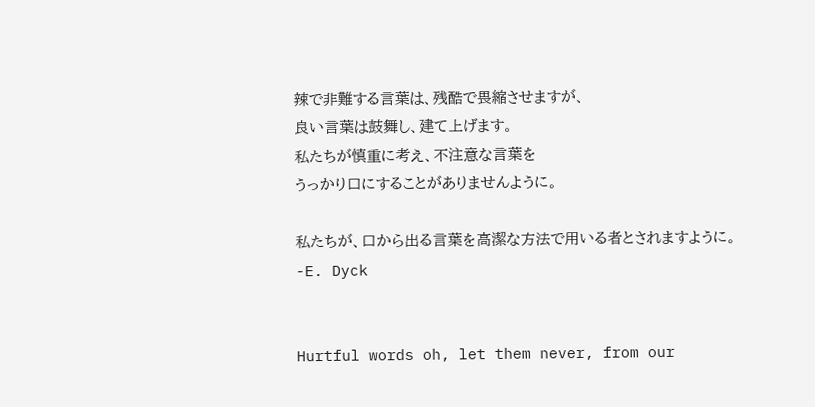辣で非難する言葉は、残酷で畏縮させますが、
良い言葉は鼓舞し、建て上げます。
私たちが慎重に考え、不注意な言葉を
うっかり口にすることがありませんように。

私たちが、口から出る言葉を高潔な方法で用いる者とされますように。
-E. Dyck


Hurtful words oh, let them never, from our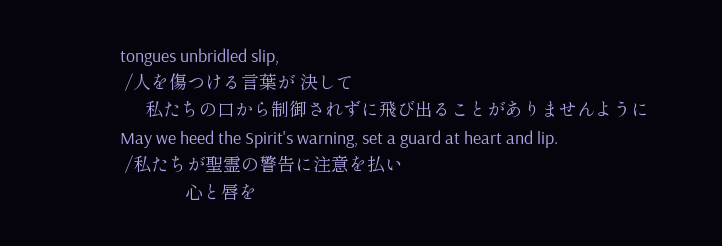tongues unbridled slip,
 /人を傷つける言葉が 決して
     私たちの口から制御されずに飛び出ることがありませんように
May we heed the Spirit's warning, set a guard at heart and lip.
 /私たちが聖霊の警告に注意を払い
             心と唇を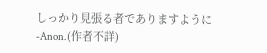しっかり見張る者でありますように
-Anon.(作者不詳)